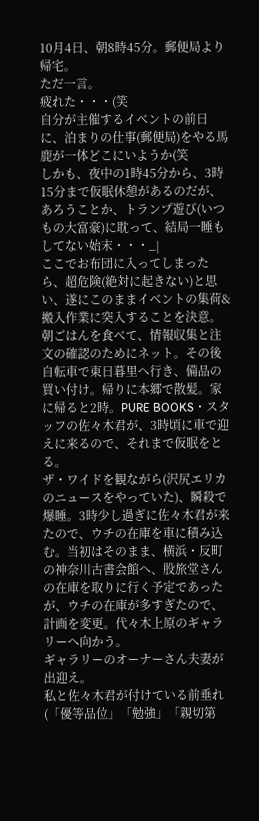10月4日、朝8時45分。郵便局より帰宅。
ただ一言。
疲れた・・・(笑
自分が主催するイベントの前日に、泊まりの仕事(郵便局)をやる馬鹿が一体どこにいようか(笑
しかも、夜中の1時45分から、3時15分まで仮眠休憩があるのだが、あろうことか、トランプ遊び(いつもの大富豪)に耽って、結局一睡もしてない始末・・・_|
ここでお布団に入ってしまったら、超危険(絶対に起きない)と思い、遂にこのままイベントの集荷&搬入作業に突入することを決意。
朝ごはんを食べて、情報収集と注文の確認のためにネット。その後自転車で東日暮里へ行き、備品の買い付け。帰りに本郷で散髪。家に帰ると2時。PURE BOOKS・スタッフの佐々木君が、3時頃に車で迎えに来るので、それまで仮眠をとる。
ザ・ワイドを観ながら(沢尻エリカのニュースをやっていた)、瞬殺で爆睡。3時少し過ぎに佐々木君が来たので、ウチの在庫を車に積み込む。当初はそのまま、横浜・反町の神奈川古書会館へ、股旅堂さんの在庫を取りに行く予定であったが、ウチの在庫が多すぎたので、計画を変更。代々木上原のギャラリーへ向かう。
ギャラリーのオーナーさん夫妻が出迎え。
私と佐々木君が付けている前垂れ(「優等品位」「勉強」「親切第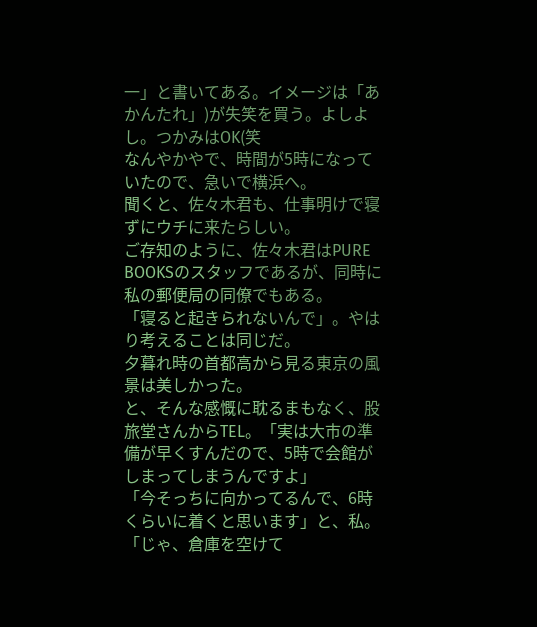一」と書いてある。イメージは「あかんたれ」)が失笑を買う。よしよし。つかみはOK(笑
なんやかやで、時間が5時になっていたので、急いで横浜へ。
聞くと、佐々木君も、仕事明けで寝ずにウチに来たらしい。
ご存知のように、佐々木君はPURE BOOKSのスタッフであるが、同時に私の郵便局の同僚でもある。
「寝ると起きられないんで」。やはり考えることは同じだ。
夕暮れ時の首都高から見る東京の風景は美しかった。
と、そんな感慨に耽るまもなく、股旅堂さんからTEL。「実は大市の準備が早くすんだので、5時で会館がしまってしまうんですよ」
「今そっちに向かってるんで、6時くらいに着くと思います」と、私。
「じゃ、倉庫を空けて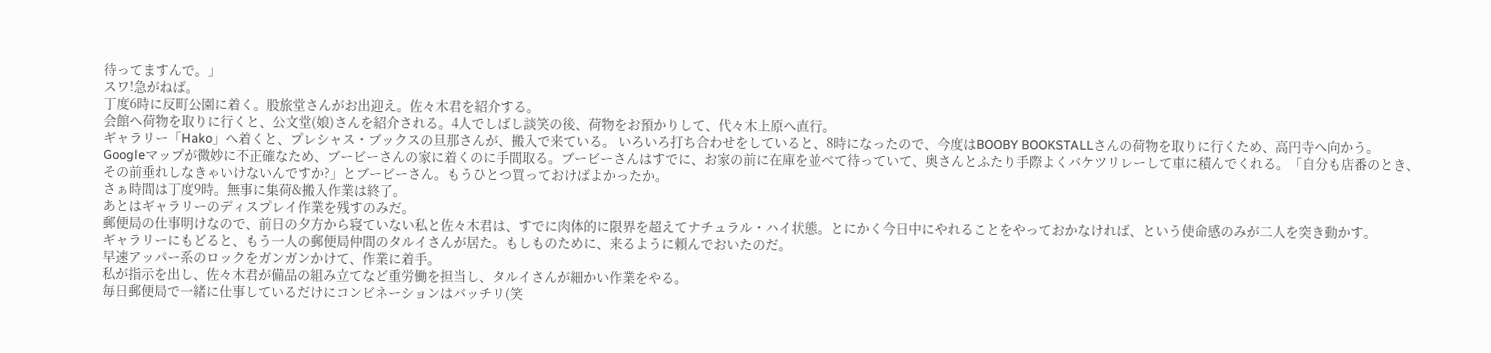待ってますんで。」
スワ!急がねば。
丁度6時に反町公園に着く。股旅堂さんがお出迎え。佐々木君を紹介する。
会館へ荷物を取りに行くと、公文堂(娘)さんを紹介される。4人でしばし談笑の後、荷物をお預かりして、代々木上原へ直行。
ギャラリー「Hako」へ着くと、プレシャス・ブックスの旦那さんが、搬入で来ている。 いろいろ打ち合わせをしていると、8時になったので、今度はBOOBY BOOKSTALLさんの荷物を取りに行くため、高円寺へ向かう。
Googleマップが微妙に不正確なため、ブービーさんの家に着くのに手間取る。ブービーさんはすでに、お家の前に在庫を並べて待っていて、奥さんとふたり手際よくバケツリレーして車に積んでくれる。「自分も店番のとき、その前垂れしなきゃいけないんですか?」とブービーさん。もうひとつ買っておけばよかったか。
さぁ時間は丁度9時。無事に集荷&搬入作業は終了。
あとはギャラリーのディスプレイ作業を残すのみだ。
郵便局の仕事明けなので、前日の夕方から寝ていない私と佐々木君は、すでに肉体的に限界を超えてナチュラル・ハイ状態。とにかく今日中にやれることをやっておかなければ、という使命感のみが二人を突き動かす。
ギャラリーにもどると、もう一人の郵便局仲間のタルイさんが居た。もしものために、来るように頼んでおいたのだ。
早速アッパー系のロックをガンガンかけて、作業に着手。
私が指示を出し、佐々木君が備品の組み立てなど重労働を担当し、タルイさんが細かい作業をやる。
毎日郵便局で一緒に仕事しているだけにコンビネーションはバッチリ(笑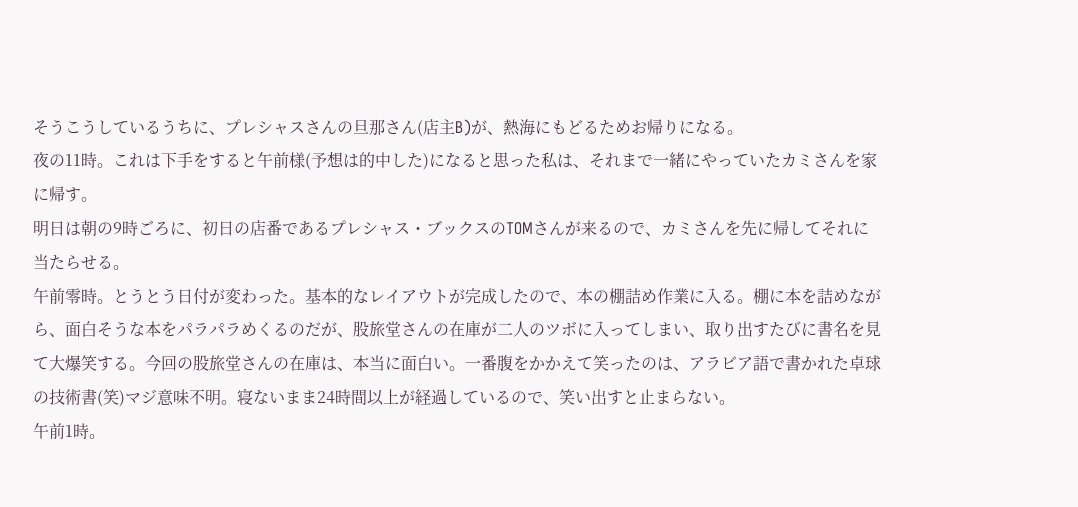そうこうしているうちに、プレシャスさんの旦那さん(店主B)が、熱海にもどるためお帰りになる。
夜の11時。これは下手をすると午前様(予想は的中した)になると思った私は、それまで一緒にやっていたカミさんを家に帰す。
明日は朝の9時ごろに、初日の店番であるプレシャス・ブックスのTOMさんが来るので、カミさんを先に帰してそれに当たらせる。
午前零時。とうとう日付が変わった。基本的なレイアウトが完成したので、本の棚詰め作業に入る。棚に本を詰めながら、面白そうな本をパラパラめくるのだが、股旅堂さんの在庫が二人のツボに入ってしまい、取り出すたびに書名を見て大爆笑する。今回の股旅堂さんの在庫は、本当に面白い。一番腹をかかえて笑ったのは、アラビア語で書かれた卓球の技術書(笑)マジ意味不明。寝ないまま24時間以上が経過しているので、笑い出すと止まらない。
午前1時。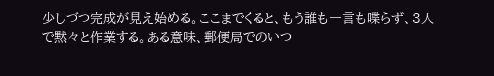少しづつ完成が見え始める。ここまでくると、もう誰も一言も喋らず、3人で黙々と作業する。ある意味、郵便局でのいつ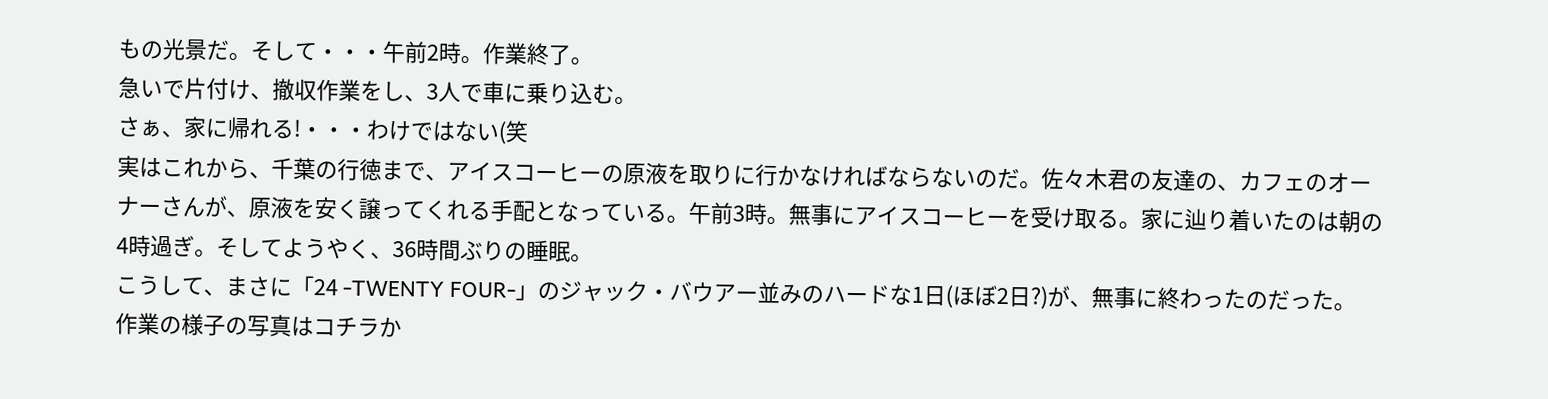もの光景だ。そして・・・午前2時。作業終了。
急いで片付け、撤収作業をし、3人で車に乗り込む。
さぁ、家に帰れる!・・・わけではない(笑
実はこれから、千葉の行徳まで、アイスコーヒーの原液を取りに行かなければならないのだ。佐々木君の友達の、カフェのオーナーさんが、原液を安く譲ってくれる手配となっている。午前3時。無事にアイスコーヒーを受け取る。家に辿り着いたのは朝の4時過ぎ。そしてようやく、36時間ぶりの睡眠。
こうして、まさに「24 -TWENTY FOUR-」のジャック・バウアー並みのハードな1日(ほぼ2日?)が、無事に終わったのだった。
作業の様子の写真はコチラか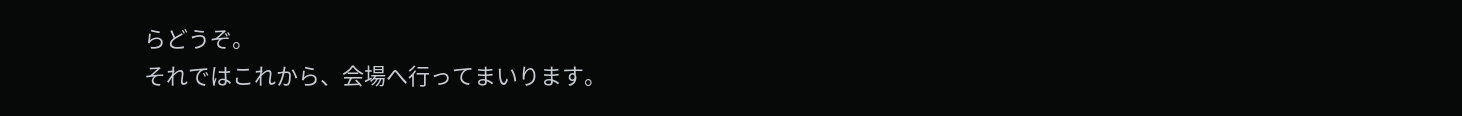らどうぞ。
それではこれから、会場へ行ってまいります。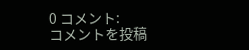0 コメント:
コメントを投稿